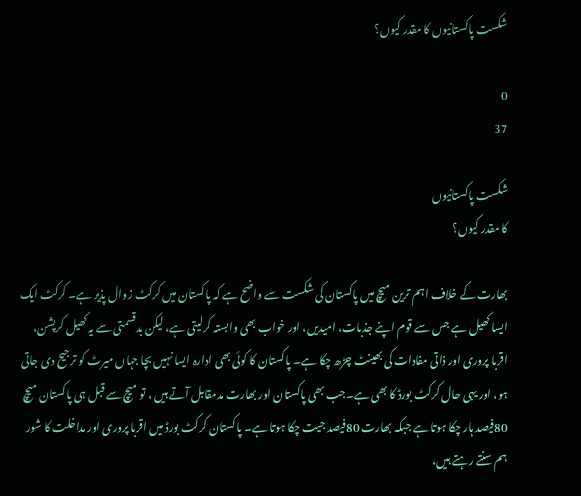شکست پاکستانیوں کا مقدر کیوں؟

0
37

شکست پاکستانیوں
کا مقدر کیوں؟

بھارت کے خلاف اہم ترین میچ میں پاکستان کی شکست سے واضح ہے کہ پاکستان میں کرکٹ زوال پذیر ہے۔ کرکٹ ایک ایسا کھیل ہے جس سے قوم اپنے جذبات، امیدیں، اور خواب بھی وابستہ کرلیتی ہے، لیکن بدقسمتی سے یہ کھیل کرپشن، اقربا پروری اور ذاتی مفادات کی بھینٹ چڑھ چکا ہے۔ پاکستان کا کوئی بھی ادارہ ایسا نہیں بچا جہاں میرٹ کو ترجیح دی جاتی ہو، اور یہی حال کرکٹ بورڈ کا بھی ہے۔جب بھی پاکستان اور بھارت مدمقابل آتے ہیں ، تو میچ سے قبل ہی پاکستان میچ 80فیصد ہار چکا ہوتا ہے جبکہ بھارت 80فیصد جیت چکا ہوتا ہے۔ پاکستان کرکٹ بورڈ میں اقربا پروری اور مداخلت کا شور ہم سنتے رہتے ہیں،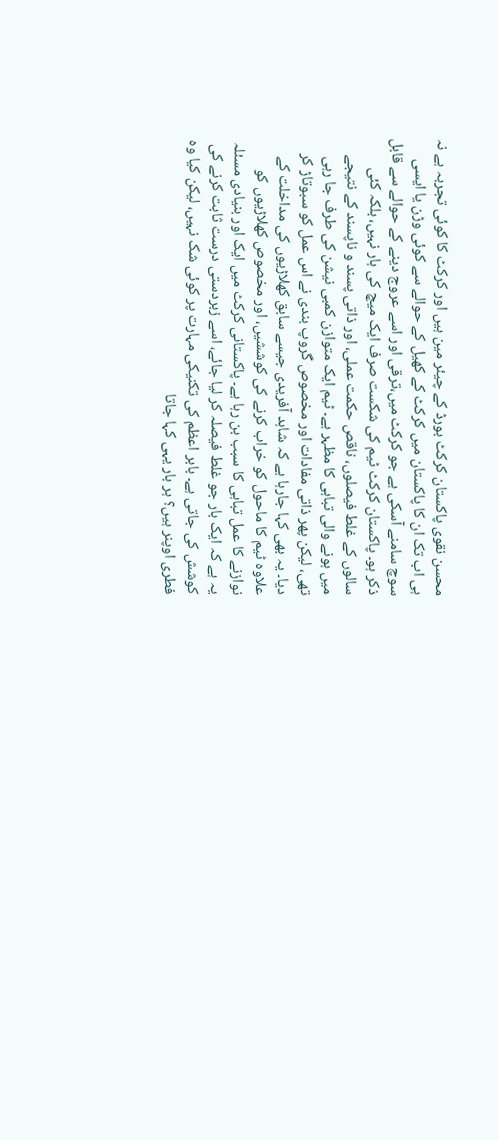محسن نقوی پاکستان کرکٹ بورڈ کے چیئر مین ہیں اور کرکٹ کا کوئی تجربہ ہے نہ ہی اب تک ان کا پاکستان میں کرکٹ کے کھیل کے حوالے سے کوئی وڑن یا ایسی سوچ سامنے آسکی ہے جو کرکٹ میں،ترقی اور اسے عروج دینے کے حوالے سے قابل ذکر ہو۔ پاکستان کرکٹ ٹیم کی شکست صرف ایک میچ کی ہار نہیں، بلکہ کئی سالوں کے غلط فیصلوں، ناقص حکمت عملی، اور ذاتی پسند و ناپسند کے نتیجے میں ہونے والی تباہی کا مظہر ہے۔ ٹیم ایک متوازن کمبی نیشن کی طرف جا رہی تھی، لیکن پھر ذاتی مفادات اور مخصوص گروپ بندی نے اس عمل کو سبوتاڑ کر دیا۔ یہ بھی کہا جارہا ہے کہ شاہد آفریدی جیسے سابق کھلاڑیوں کی مداخلت کے علاوہ ٹیم کا ماحول کو خراب کرنے کی کوششیں، اور مخصوص کھلاڑیوں کو نوازنے کا عمل تباہی کا سبب بن رہا ہے۔ پاکستانی کرکٹ میں ایک اور بنیادی مسئلہ یہ ہے کہ ایک بار جو غلط فیصلہ کر لیا جائے، اسے زبردستی درست ثابت کرنے کی کوشش کی جاتی ہے۔ بابر اعظم کی تکنیکی مہارت پر کوئی شک نہیں، لیکن کیا وہ فطری اوپنر ہیں؟ ہر بار یہی کہا جاتا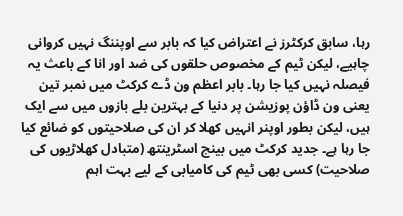رہا، سابق کرکٹرز نے اعتراض کیا کہ بابر سے اوپننگ نہیں کروانی چاہیے، لیکن ٹیم کے مخصوص حلقوں کی ضد اور انا کے باعث یہ فیصلہ نہیں کیا جا رہا۔ بابر اعظم ون ڈے کرکٹ میں نمبر تین یعنی ون ڈاؤن پوزیشن پر دنیا کے بہترین بلے بازوں میں سے ایک ہیں، لیکن بطور اوپنر انہیں کھلا کر ان کی صلاحیتوں کو ضائع کیا جا رہا ہے۔ جدید کرکٹ میں بینچ اسٹرینتھ (متبادل کھلاڑیوں کی صلاحیت) کسی بھی ٹیم کی کامیابی کے لیے بہت اہم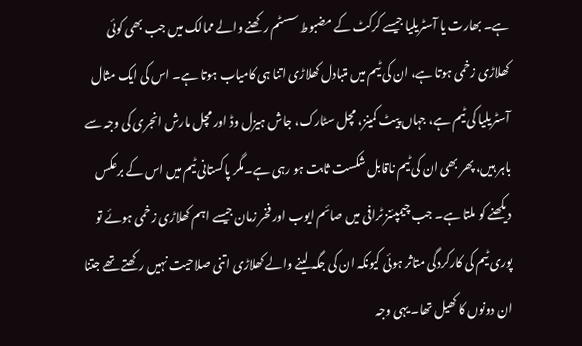ہے۔ بھارت یا آسٹریلیا جیسے کرکٹ کے مضبوط سسٹم رکھنے والے ممالک میں جب بھی کوئی کھلاڑی زخمی ہوتا ہے، ان کی ٹیم میں متبادل کھلاڑی اتنا ہی کامیاب ہوتا ہے۔ اس کی ایک مثال آسٹریلیا کی ٹیم ہے، جہاں پیٹ کمینز، مچل سٹارک، جاش ہیزل وڈ اور مچل مارش انجری کی وجہ سے باہر ہیں، پھر بھی ان کی ٹیم ناقابل شکست ثابت ہو رہی ہے۔مگر پاکستانی ٹیم میں اس کے برعکس دیکھنے کو ملتا ہے۔ جب چیمپئنز ٹرافی میں صائم ایوب اور فخر زمان جیسے اہم کھلاڑی زخمی ہوئے تو پوری ٹیم کی کارکردگی متاثر ہوئی کیونکہ ان کی جگہ لینے والے کھلاڑی اتنی صلاحیت نہیں رکھتے تھے جتنا ان دونوں کا کھیل تھا۔ یہی وجہ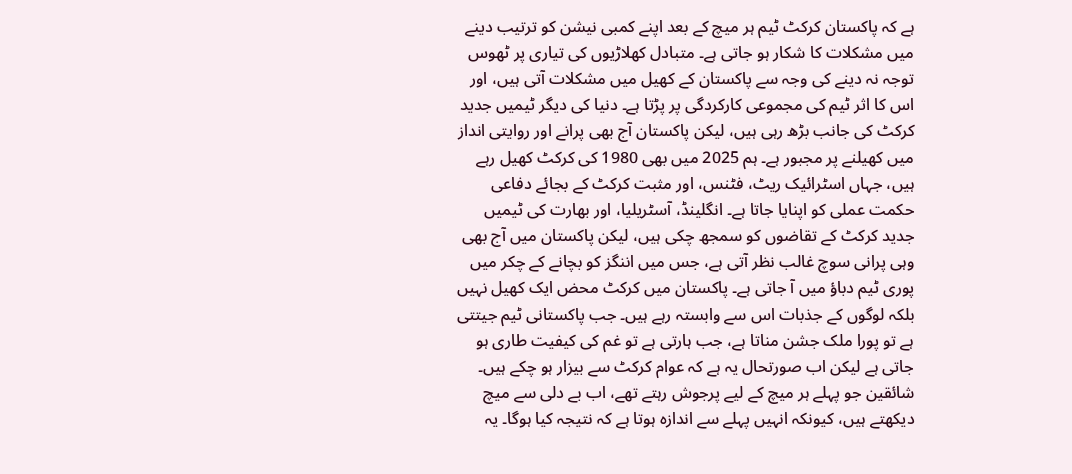ہے کہ پاکستان کرکٹ ٹیم ہر میچ کے بعد اپنے کمبی نیشن کو ترتیب دینے میں مشکلات کا شکار ہو جاتی ہے۔ متبادل کھلاڑیوں کی تیاری پر ٹھوس توجہ نہ دینے کی وجہ سے پاکستان کے کھیل میں مشکلات آتی ہیں، اور اس کا اثر ٹیم کی مجموعی کارکردگی پر پڑتا ہے۔ دنیا کی دیگر ٹیمیں جدید کرکٹ کی جانب بڑھ رہی ہیں، لیکن پاکستان آج بھی پرانے اور روایتی انداز میں کھیلنے پر مجبور ہے۔ ہم 2025 میں بھی 1980 کی کرکٹ کھیل رہے ہیں، جہاں اسٹرائیک ریٹ، فٹنس، اور مثبت کرکٹ کے بجائے دفاعی حکمت عملی کو اپنایا جاتا ہے۔ انگلینڈ، آسٹریلیا، اور بھارت کی ٹیمیں جدید کرکٹ کے تقاضوں کو سمجھ چکی ہیں، لیکن پاکستان میں آج بھی وہی پرانی سوچ غالب نظر آتی ہے، جس میں اننگز کو بچانے کے چکر میں پوری ٹیم دباؤ میں آ جاتی ہے۔ پاکستان میں کرکٹ محض ایک کھیل نہیں بلکہ لوگوں کے جذبات اس سے وابستہ رہے ہیں۔ جب پاکستانی ٹیم جیتتی ہے تو پورا ملک جشن مناتا ہے، جب ہارتی ہے تو غم کی کیفیت طاری ہو جاتی ہے لیکن اب صورتحال یہ ہے کہ عوام کرکٹ سے بیزار ہو چکے ہیں۔ شائقین جو پہلے ہر میچ کے لیے پرجوش رہتے تھے، اب بے دلی سے میچ دیکھتے ہیں، کیونکہ انہیں پہلے سے اندازہ ہوتا ہے کہ نتیجہ کیا ہوگا۔ یہ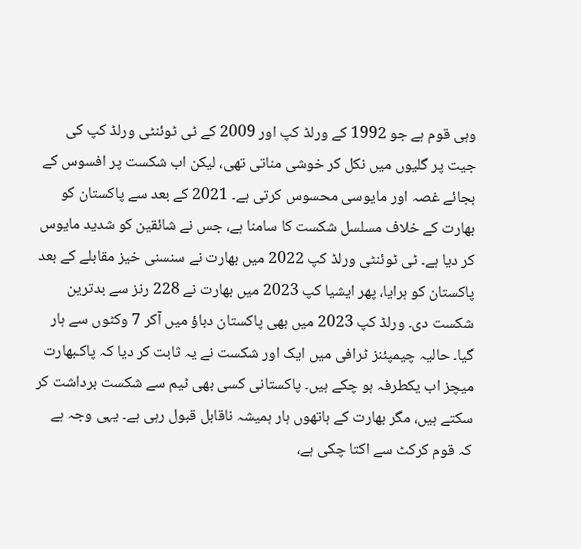وہی قوم ہے جو 1992 کے ورلڈ کپ اور 2009 کے ٹی ٹوئنٹی ورلڈ کپ کی جیت پر گلیوں میں نکل کر خوشی مناتی تھی، لیکن اب شکست پر افسوس کے بجائے غصہ اور مایوسی محسوس کرتی ہے۔ 2021 کے بعد سے پاکستان کو بھارت کے خلاف مسلسل شکست کا سامنا ہے، جس نے شائقین کو شدید مایوس کر دیا ہے۔ ٹی ٹوئنٹی ورلڈ کپ 2022 میں بھارت نے سنسنی خیز مقابلے کے بعد پاکستان کو ہرایا، پھر ایشیا کپ 2023 میں بھارت نے 228 رنز سے بدترین شکست دی۔ ورلڈ کپ 2023 میں بھی پاکستان دباؤ میں آکر 7 وکٹوں سے ہار گیا۔ حالیہ چیمپئنز ٹرافی میں ایک اور شکست نے یہ ثابت کر دیا کہ پاکـبھارت میچز اب یکطرفہ ہو چکے ہیں۔ پاکستانی کسی بھی ٹیم سے شکست برداشت کر سکتے ہیں، مگر بھارت کے ہاتھوں ہار ہمیشہ ناقابل قبول رہی ہے۔ یہی وجہ ہے کہ قوم کرکٹ سے اکتا چکی ہے،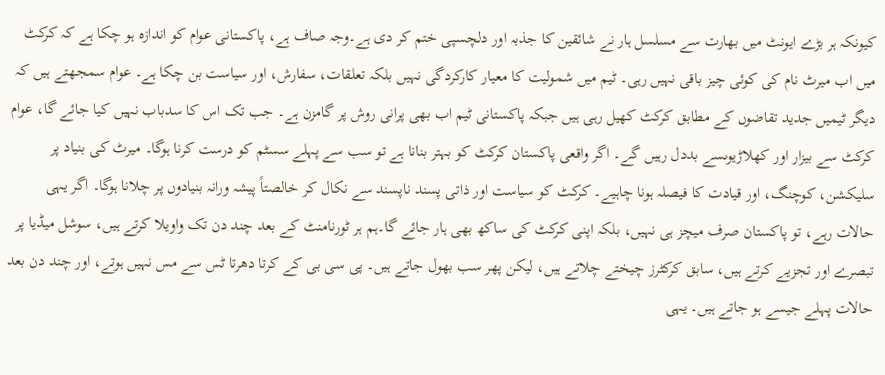کیونکہ ہر بڑے ایونٹ میں بھارت سے مسلسل ہار نے شائقین کا جذبہ اور دلچسپی ختم کر دی ہے۔وجہ صاف ہے، پاکستانی عوام کو اندازہ ہو چکا ہے کہ کرکٹ میں اب میرٹ نام کی کوئی چیز باقی نہیں رہی۔ ٹیم میں شمولیت کا معیار کارکردگی نہیں بلکہ تعلقات، سفارش، اور سیاست بن چکا ہے۔ عوام سمجھتے ہیں کہ دیگر ٹیمیں جدید تقاضوں کے مطابق کرکٹ کھیل رہی ہیں جبکہ پاکستانی ٹیم اب بھی پرانی روش پر گامزن ہے۔ جب تک اس کا سدباب نہیں کیا جائے گا، عوام کرکٹ سے بیزار اور کھلاڑیوںسے بددل رہیں گے۔ اگر واقعی پاکستان کرکٹ کو بہتر بنانا ہے تو سب سے پہلے سسٹم کو درست کرنا ہوگا۔ میرٹ کی بنیاد پر سلیکشن، کوچنگ، اور قیادت کا فیصلہ ہونا چاہیے۔ کرکٹ کو سیاست اور ذاتی پسند ناپسند سے نکال کر خالصتاً پیشہ ورانہ بنیادوں پر چلانا ہوگا۔ اگر یہی حالات رہے، تو پاکستان صرف میچز ہی نہیں، بلکہ اپنی کرکٹ کی ساکھ بھی ہار جائے گا۔ہم ہر ٹورنامنٹ کے بعد چند دن تک واویلا کرتے ہیں، سوشل میڈیا پر تبصرے اور تجزیے کرتے ہیں، سابق کرکٹرز چیختے چلاتے ہیں، لیکن پھر سب بھول جاتے ہیں۔ پی سی بی کے کرتا دھرتا ٹس سے مس نہیں ہوتے، اور چند دن بعد حالات پہلے جیسے ہو جاتے ہیں۔ یہی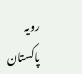رویہ پاکستان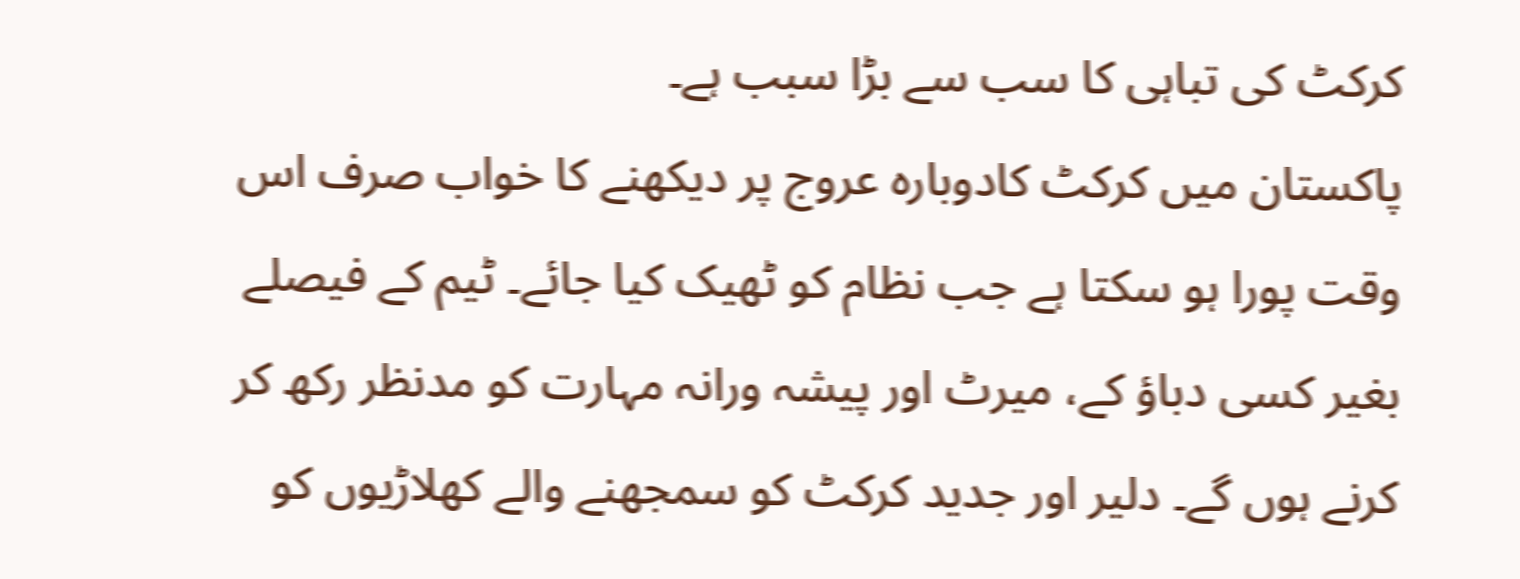کرکٹ کی تباہی کا سب سے بڑا سبب ہے۔
پاکستان میں کرکٹ کادوبارہ عروج پر دیکھنے کا خواب صرف اس وقت پورا ہو سکتا ہے جب نظام کو ٹھیک کیا جائے۔ ٹیم کے فیصلے بغیر کسی دباؤ کے، میرٹ اور پیشہ ورانہ مہارت کو مدنظر رکھ کر کرنے ہوں گے۔ دلیر اور جدید کرکٹ کو سمجھنے والے کھلاڑیوں کو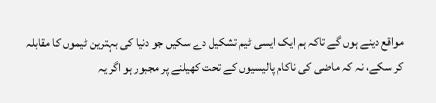مواقع دینے ہوں گے تاکہ ہم ایک ایسی ٹیم تشکیل دے سکیں جو دنیا کی بہترین ٹیموں کا مقابلہ کر سکے، نہ کہ ماضی کی ناکام پالیسیوں کے تحت کھیلنے پر مجبور ہو اگر یہ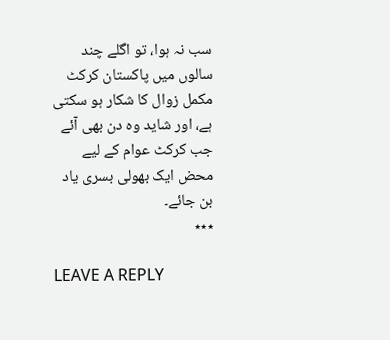سب نہ ہوا، تو اگلے چند سالوں میں پاکستان کرکٹ مکمل زوال کا شکار ہو سکتی ہے، اور شاید وہ دن بھی آئے جب کرکٹ عوام کے لیے محض ایک بھولی بسری یاد بن جائے۔
٭٭٭

LEAVE A REPLY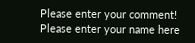Please enter your comment!
Please enter your name here